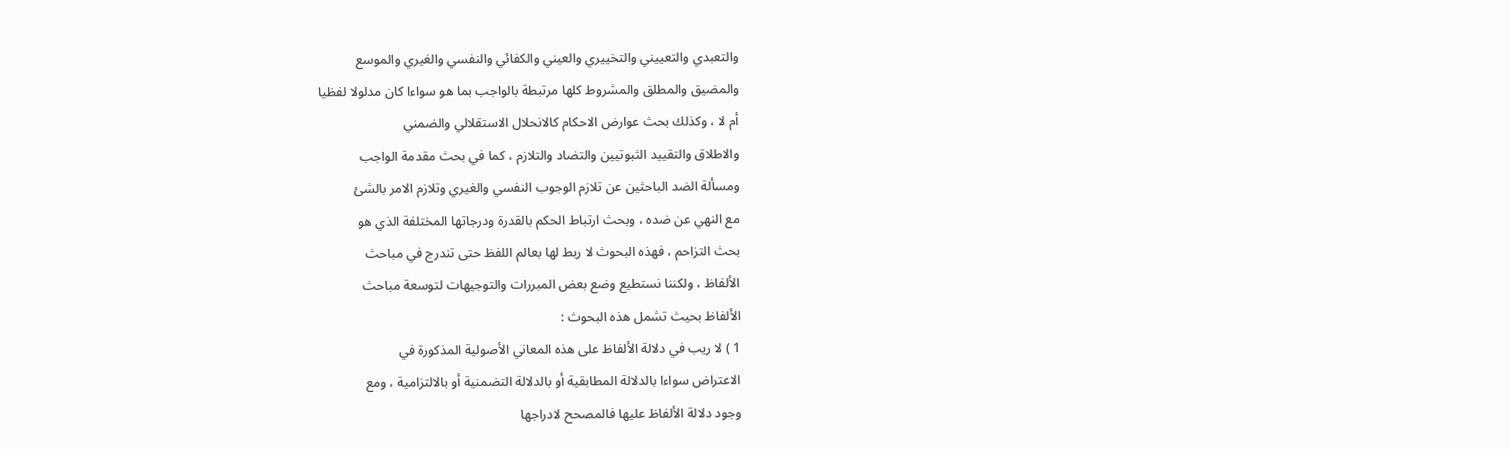والتعبدي والتعييني والتخييري والعيني والكفائي والنفسي والغيري والموسع
والمضيق والمطلق والمشروط كلها مرتبطة بالواجب بما هو سواءا كان مدلولا لفظيا
أم لا ، وكذلك بحث عوارض الاحكام كالانحلال الاستقلالي والضمني
والاطلاق والتقييد الثبوتيين والتضاد والتلازم ، كما في بحث مقدمة الواجب
ومسألة الضد الباحثين عن تلازم الوجوب النفسي والغيري وتلازم الامر بالشئ
مع النهي عن ضده ، وبحث ارتباط الحكم بالقدرة ودرجاتها المختلفة الذي هو
بحث التزاحم ، فهذه البحوث لا ربط لها بعالم اللفظ حتى تندرج في مباحث
الألفاظ ، ولكننا نستطيع وضع بعض المبررات والتوجيهات لتوسعة مباحث
الألفاظ بحيث تشمل هذه البحوث :
1 ) لا ريب في دلالة الألفاظ على هذه المعاني الأصولية المذكورة في
الاعتراض سواءا بالدلالة المطابقية أو بالدلالة التضمنية أو بالالتزامية ، ومع
وجود دلالة الألفاظ عليها فالمصحح لادراجها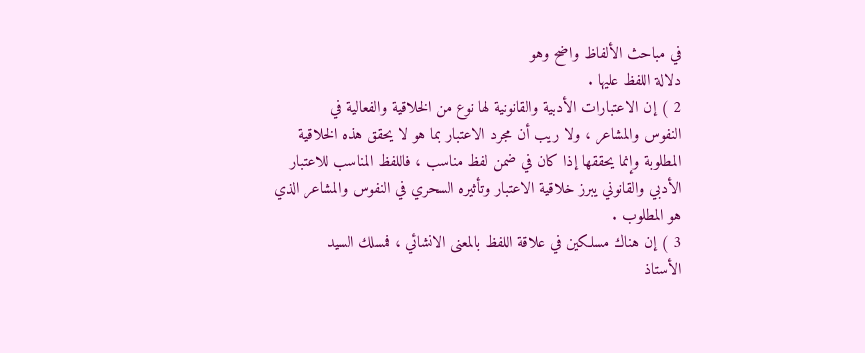في مباحث الألفاظ واضح وهو
دلالة اللفظ عليها .
2 ) إن الاعتبارات الأدبية والقانونية لها نوع من الخلاقية والفعالية في
النفوس والمشاعر ، ولا ريب أن مجرد الاعتبار بما هو لا يحقق هذه الخلاقية
المطلوبة وإنما يحققها إذا كان في ضمن لفظ مناسب ، فاللفظ المناسب للاعتبار
الأدبي والقانوني يبرز خلاقية الاعتبار وتأثيره السحري في النفوس والمشاعر الذي
هو المطلوب .
3 ) إن هناك مسلكين في علاقة اللفظ بالمعنى الانشائي ، فمسلك السيد
الأستاذ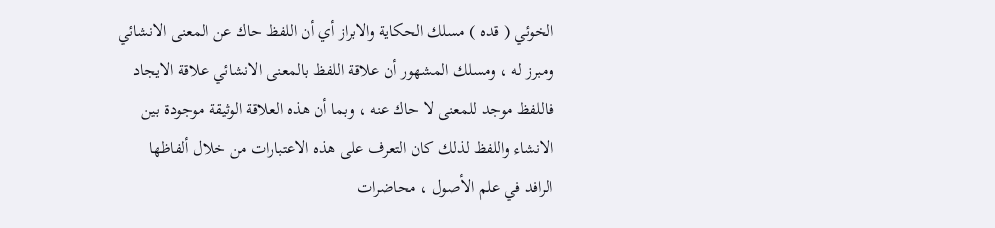الخوئي ( قده ) مسلك الحكاية والابراز أي أن اللفظ حاك عن المعنى الانشائي
ومبرز له ، ومسلك المشهور أن علاقة اللفظ بالمعنى الانشائي علاقة الايجاد
فاللفظ موجد للمعنى لا حاك عنه ، وبما أن هذه العلاقة الوثيقة موجودة بين
الانشاء واللفظ لذلك كان التعرف على هذه الاعتبارات من خلال ألفاظها
الرافد في علم الأصول ، محاضرات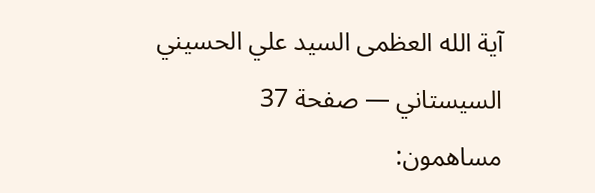آية الله العظمى السيد علي الحسيني السيستاني — صفحة 37
مساهمون: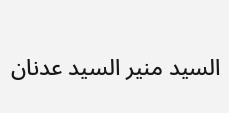السيد منير السيد عدنان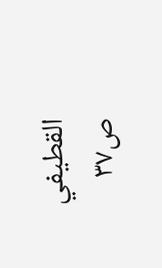القطيفي
ص٣٧